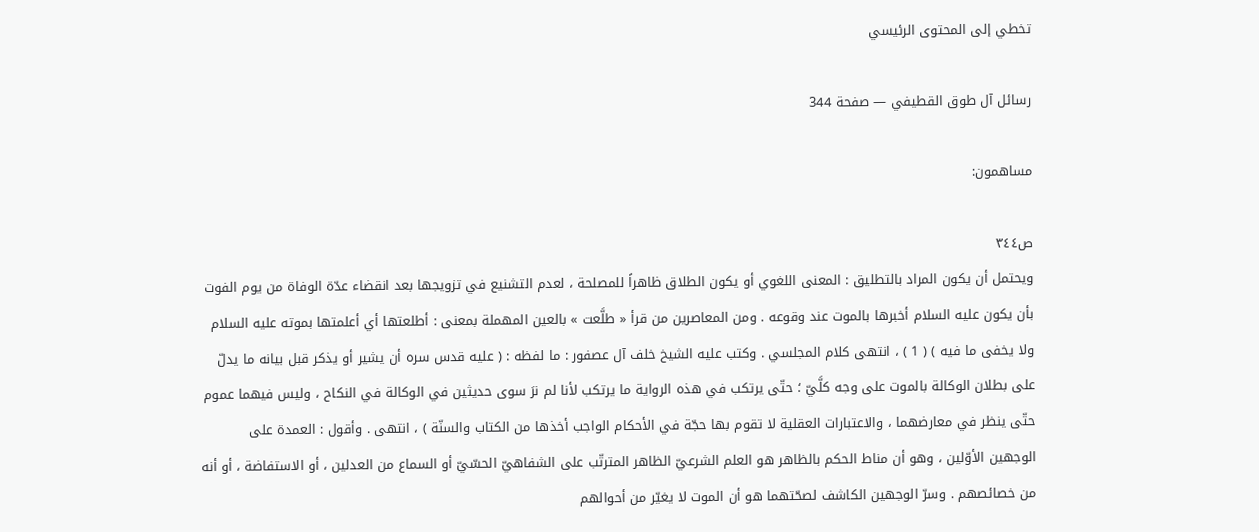تخطي إلى المحتوى الرئيسي

رسائل آل طوق القطيفي — صفحة 344

مساهمون:

ص٣٤٤
ويحتمل أن يكون المراد بالتطليق : المعنى اللغوي أو يكون الطلاق ظاهراً للمصلحة ، لعدم التشنيع في تزويجها بعد انقضاء عدّة الوفاة من يوم الفوت بأن يكون عليه السلام أخبرها بالموت عند وقوعه . ومن المعاصرين من قرأ « طلَّعت » بالعين المهملة بمعنى : أطلعتها أي أعلمتها بموته عليه السلام ولا يخفى ما فيه ) ( 1 ) ، انتهى كلام المجلسي . وكتب عليه الشيخ خلف آل عصفور : ما لفظه : ( عليه قدس سره أن يشير أو يذكر قبل بيانه ما يدلّ على بطلان الوكالة بالموت على وجه كلَّيّ ؛ حتّى يرتكب في هذه الرواية ما يرتكب لأنا لم نرَ سوى حديثين في الوكالة في النكاح ، وليس فيهما عموم حتّى ينظر في معارضهما ، والاعتبارات العقلية لا تقوم بها حجّة في الأحكام الواجب أخذها من الكتاب والسنّة ) ، انتهى . وأقول : العمدة على الوجهين الأوّلين ، وهو أن مناط الحكم بالظاهر هو العلم الشرعيّ الظاهر المترتّب على الشفاهيّ الحسّيّ أو السماع من العدلين ، أو الاستفاضة ، أو أنه من خصائصهم . وسرّ الوجهين الكاشف لصحّتهما هو أن الموت لا يغيّر من أحوالهم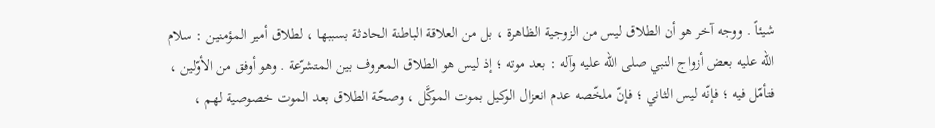شيئاً . ووجه آخر هو أن الطلاق ليس من الزوجية الظاهرة ، بل من العلاقة الباطنة الحادثة بسببها ، لطلاق أمير المؤمنين : سلام الله عليه بعض أزواج النبي صلى الله عليه وآله : بعد موته ؛ إذ ليس هو الطلاق المعروف بين المتشرّعة . وهو أوفق من الأوّلين ، فتأمّل فيه ؛ فإنّه ليس الثاني ؛ فإنّ ملخّصه عدم انعزال الوكيل بموت الموكَّل ، وصحّة الطلاق بعد الموت خصوصية لهم ،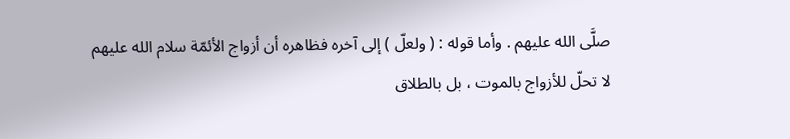صلَّى الله عليهم . وأما قوله : ( ولعلّ ) إلى آخره فظاهره أن أزواج الأئمّة سلام الله عليهم لا تحلّ للأزواج بالموت ، بل بالطلاق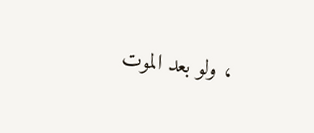، ولو بعد الموت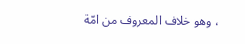، وهو خلاف المعروف من امّة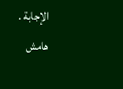الإجابة .
هامش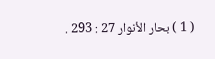( 1 ) بحار الأنوار 27 : 293 .